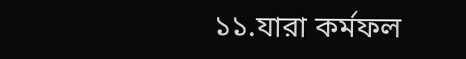১১.যারা কর্মফল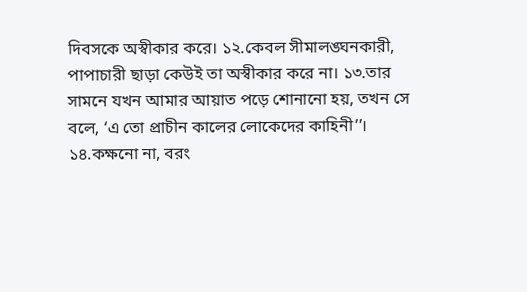দিবসকে অস্বীকার করে। ১২.কেবল সীমালঙ্ঘনকারী, পাপাচারী ছাড়া কেউই তা অস্বীকার করে না। ১৩.তার সামনে যখন আমার আয়াত পড়ে শোনানো হয়, তখন সে বলে, ‘এ তো প্রাচীন কালের লোকেদের কাহিনী’’। ১৪.কক্ষনো না, বরং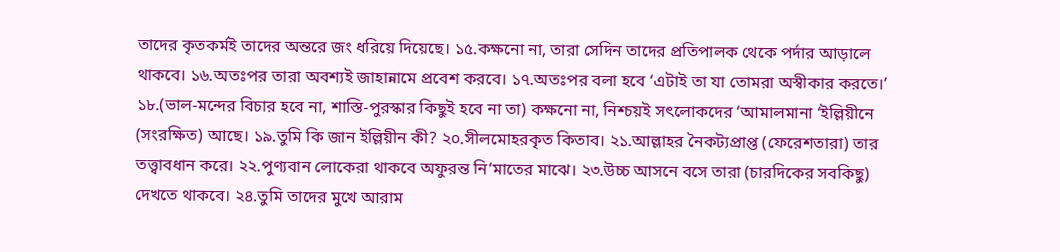তাদের কৃতকর্মই তাদের অন্তরে জং ধরিয়ে দিয়েছে। ১৫.কক্ষনো না, তারা সেদিন তাদের প্রতিপালক থেকে পর্দার আড়ালে থাকবে। ১৬.অতঃপর তারা অবশ্যই জাহান্নামে প্রবেশ করবে। ১৭.অতঃপর বলা হবে ‘এটাই তা যা তোমরা অস্বীকার করতে।’ ১৮.(ভাল-মন্দের বিচার হবে না, শাস্তি-পুরস্কার কিছুই হবে না তা) কক্ষনো না, নিশ্চয়ই সৎলোকদের ‘আমালমানা ‘ইল্লিয়ীনে (সংরক্ষিত) আছে। ১৯.তুমি কি জান ইল্লিয়ীন কী? ২০.সীলমোহরকৃত কিতাব। ২১.আল্লাহর নৈকট্যপ্রাপ্ত (ফেরেশতারা) তার তত্ত্বাবধান করে। ২২.পুণ্যবান লোকেরা থাকবে অফুরন্ত নি‘মাতের মাঝে। ২৩.উচ্চ আসনে বসে তারা (চারদিকের সবকিছু) দেখতে থাকবে। ২৪.তুমি তাদের মুখে আরাম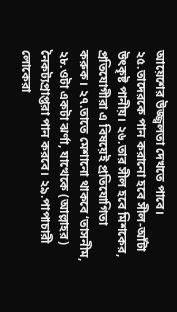আয়েশের উজ্জ্বলতা দেখতে পাবে। ২৫.তাদেরকে পান করানো হবে সীল-আঁটা উৎকৃষ্ট পানীয়। ২৬.তার সীল হবে মিশকের, প্রতিযোগীরা এ বিষয়েই প্রতিযোগিতা করুক। ২৭.তাতে মেশানো থাকবে ‘তাসনীম, ২৮.ওটা একটা ঝর্ণা, যাত্থেকে (আল্লাহর) নৈকট্যপ্রাপ্তরা পান করবে। ২৯.পাপাচারী লোকেরা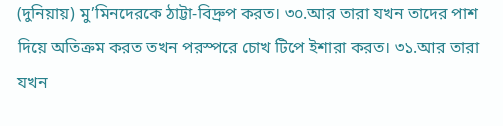(দুনিয়ায়) মু’মিনদেরকে ঠাট্টা-বিদ্রুপ করত। ৩০.আর তারা যখন তাদের পাশ দিয়ে অতিক্রম করত তখন পরস্পরে চোখ টিপে ইশারা করত। ৩১.আর তারা যখন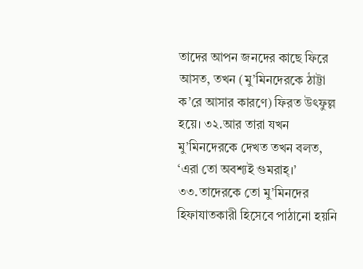তাদের আপন জনদের কাছে ফিরে আসত, তখন (মু’মিনদেরকে ঠাট্টা ক’রে আসার কারণে) ফিরত উৎফুল্ল হয়ে। ৩২.আর তারা যখন মু’মিনদেরকে দেখত তখন বলত, ‘এরা তো অবশ্যই গুমরাহ্।’ ৩৩.তাদেরকে তো মু’মিনদের হিফাযাতকারী হিসেবে পাঠানো হয়নি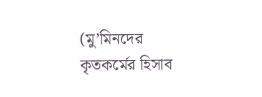(মু’মিনদের কৃতকর্মের হিসাব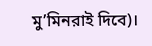মু’মিনরাই দিবে)।